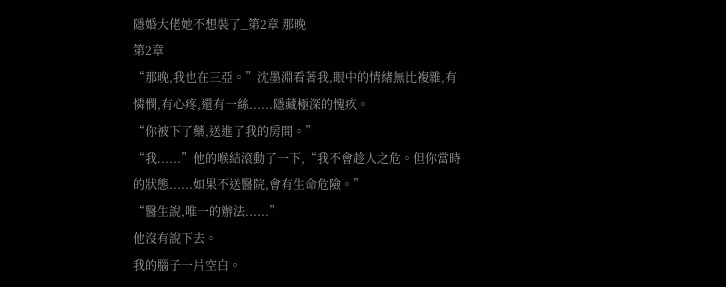隱婚大佬她不想裝了_第2章 那晚
第2章
“那晚,我也在三亞。”沈墨淵看著我,眼中的情緒無比複雜,有憐憫,有心疼,還有一絲......隱藏極深的愧疚。
“你被下了藥,送進了我的房間。”
“我......”他的喉結滾動了一下,“我不會趁人之危。但你當時的狀態......如果不送醫院,會有生命危險。”
“醫生說,唯一的辦法......”
他沒有說下去。
我的腦子一片空白。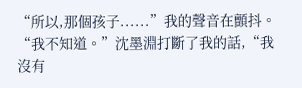“所以,那個孩子......”我的聲音在顫抖。
“我不知道。”沈墨淵打斷了我的話,“我沒有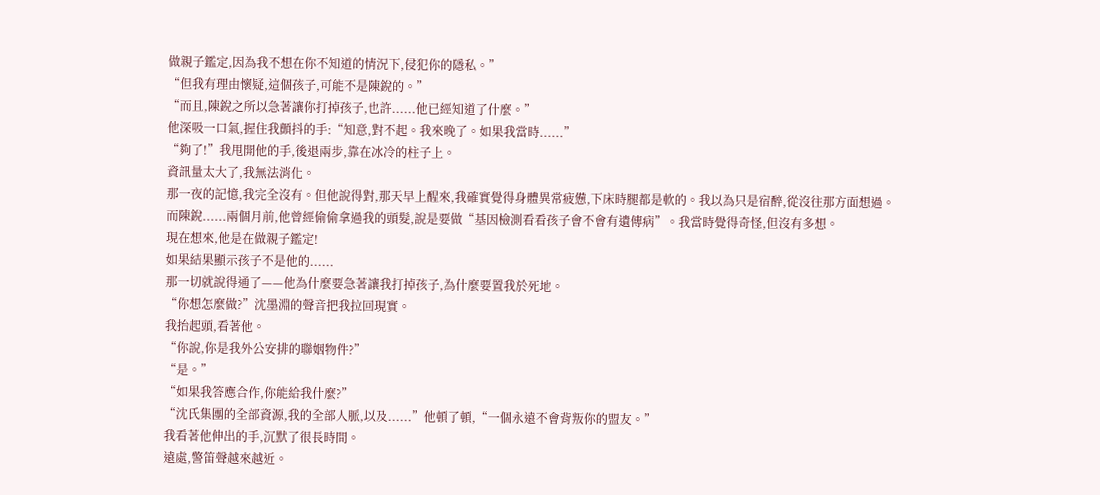做親子鑑定,因為我不想在你不知道的情況下,侵犯你的隱私。”
“但我有理由懷疑,這個孩子,可能不是陳銳的。”
“而且,陳銳之所以急著讓你打掉孩子,也許......他已經知道了什麼。”
他深吸一口氣,握住我顫抖的手:“知意,對不起。我來晚了。如果我當時......”
“夠了!”我甩開他的手,後退兩步,靠在冰冷的柱子上。
資訊量太大了,我無法消化。
那一夜的記憶,我完全沒有。但他說得對,那天早上醒來,我確實覺得身體異常疲憊,下床時腿都是軟的。我以為只是宿醉,從沒往那方面想過。
而陳銳......兩個月前,他曾經偷偷拿過我的頭髮,說是要做“基因檢測看看孩子會不會有遺傳病”。我當時覺得奇怪,但沒有多想。
現在想來,他是在做親子鑑定!
如果結果顯示孩子不是他的......
那一切就說得通了——他為什麼要急著讓我打掉孩子,為什麼要置我於死地。
“你想怎麼做?”沈墨淵的聲音把我拉回現實。
我抬起頭,看著他。
“你說,你是我外公安排的聯姻物件?”
“是。”
“如果我答應合作,你能給我什麼?”
“沈氏集團的全部資源,我的全部人脈,以及......”他頓了頓,“一個永遠不會背叛你的盟友。”
我看著他伸出的手,沉默了很長時間。
遠處,警笛聲越來越近。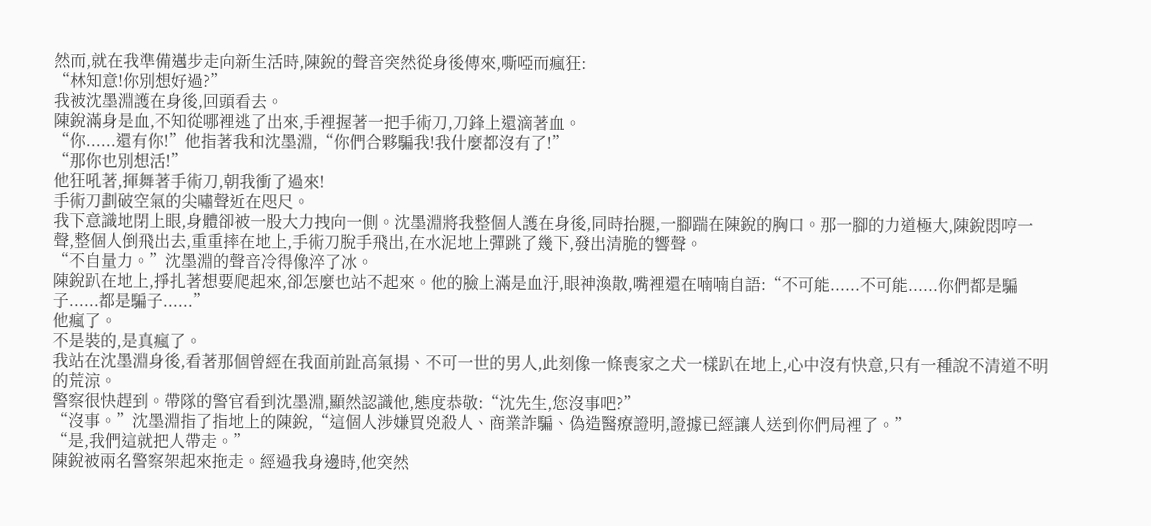然而,就在我準備邁步走向新生活時,陳銳的聲音突然從身後傳來,嘶啞而瘋狂:
“林知意!你別想好過?”
我被沈墨淵護在身後,回頭看去。
陳銳滿身是血,不知從哪裡逃了出來,手裡握著一把手術刀,刀鋒上還滴著血。
“你......還有你!”他指著我和沈墨淵,“你們合夥騙我!我什麼都沒有了!”
“那你也別想活!”
他狂吼著,揮舞著手術刀,朝我衝了過來!
手術刀劃破空氣的尖嘯聲近在咫尺。
我下意識地閉上眼,身體卻被一股大力拽向一側。沈墨淵將我整個人護在身後,同時抬腿,一腳踹在陳銳的胸口。那一腳的力道極大,陳銳悶哼一聲,整個人倒飛出去,重重摔在地上,手術刀脫手飛出,在水泥地上彈跳了幾下,發出清脆的響聲。
“不自量力。”沈墨淵的聲音冷得像淬了冰。
陳銳趴在地上,掙扎著想要爬起來,卻怎麼也站不起來。他的臉上滿是血汙,眼神渙散,嘴裡還在喃喃自語:“不可能......不可能......你們都是騙子......都是騙子......”
他瘋了。
不是裝的,是真瘋了。
我站在沈墨淵身後,看著那個曾經在我面前趾高氣揚、不可一世的男人,此刻像一條喪家之犬一樣趴在地上,心中沒有快意,只有一種說不清道不明的荒涼。
警察很快趕到。帶隊的警官看到沈墨淵,顯然認識他,態度恭敬:“沈先生,您沒事吧?”
“沒事。”沈墨淵指了指地上的陳銳,“這個人涉嫌買兇殺人、商業詐騙、偽造醫療證明,證據已經讓人送到你們局裡了。”
“是,我們這就把人帶走。”
陳銳被兩名警察架起來拖走。經過我身邊時,他突然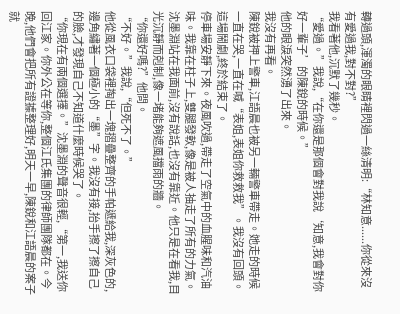轉過頭,渾濁的眼睛裡閃過一絲清明:“林知意......你從來沒有愛過我,對不對?”
我看著他,沉默了幾秒。
“愛過。”我說,“在你還是那個會對我說‘知意,我會對你好一輩子’的陳銳的時候。”
他的眼淚突然湧了出來。
我沒有再看。
陳銳被押上警車,江語晨也被另一輛警車帶走。她走的時候一直在哭,一直在喊“表姐,表姐你救救我”。我沒有回頭。
這場鬧劇,終於結束了。
停車場安靜下來。夜風吹過,帶走了空氣中的血腥味和汽油味。我靠在柱子上,雙腿發軟,像是被人抽走了所有的力氣。
沈墨淵站在我面前,沒有說話,也沒有靠近。他只是在看我,目光沉靜而剋制,像一堵能夠遮風擋雨的牆。
“你還好嗎?”他問。
“不好。”我說,“但死不了。”
他從風衣口袋裡掏出一塊摺疊整齊的手帕遞給我,深灰色的,邊角繡著一個極小的“墨”字。我沒有接,抬手擦了擦自己的臉,才發現自己不知道什麼時候哭了。
“你現在有兩個選擇。”沈墨淵的聲音很輕,“第一,我送你回江家。你外公在等你,整個江氏集團的律師團隊都在。今晚,他們會把所有證據整理好,明天一早,陳銳和江語晨的案子就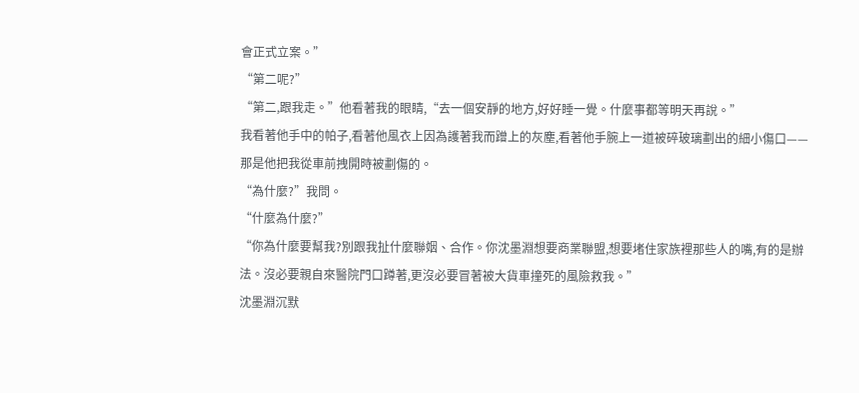會正式立案。”
“第二呢?”
“第二,跟我走。”他看著我的眼睛,“去一個安靜的地方,好好睡一覺。什麼事都等明天再說。”
我看著他手中的帕子,看著他風衣上因為護著我而蹭上的灰塵,看著他手腕上一道被碎玻璃劃出的細小傷口——那是他把我從車前拽開時被劃傷的。
“為什麼?”我問。
“什麼為什麼?”
“你為什麼要幫我?別跟我扯什麼聯姻、合作。你沈墨淵想要商業聯盟,想要堵住家族裡那些人的嘴,有的是辦法。沒必要親自來醫院門口蹲著,更沒必要冒著被大貨車撞死的風險救我。”
沈墨淵沉默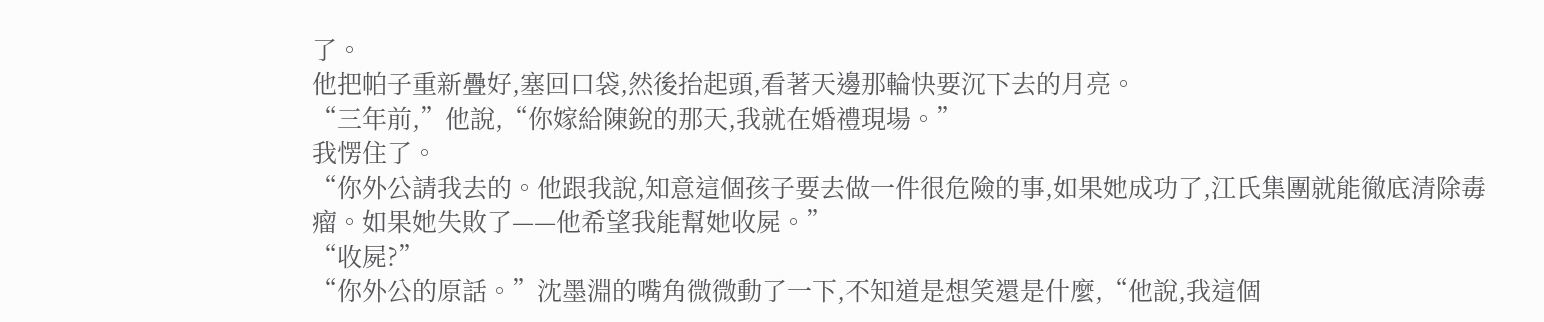了。
他把帕子重新疊好,塞回口袋,然後抬起頭,看著天邊那輪快要沉下去的月亮。
“三年前,”他說,“你嫁給陳銳的那天,我就在婚禮現場。”
我愣住了。
“你外公請我去的。他跟我說,知意這個孩子要去做一件很危險的事,如果她成功了,江氏集團就能徹底清除毒瘤。如果她失敗了——他希望我能幫她收屍。”
“收屍?”
“你外公的原話。”沈墨淵的嘴角微微動了一下,不知道是想笑還是什麼,“他說,我這個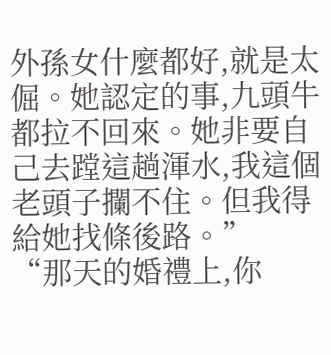外孫女什麼都好,就是太倔。她認定的事,九頭牛都拉不回來。她非要自己去蹚這趟渾水,我這個老頭子攔不住。但我得給她找條後路。”
“那天的婚禮上,你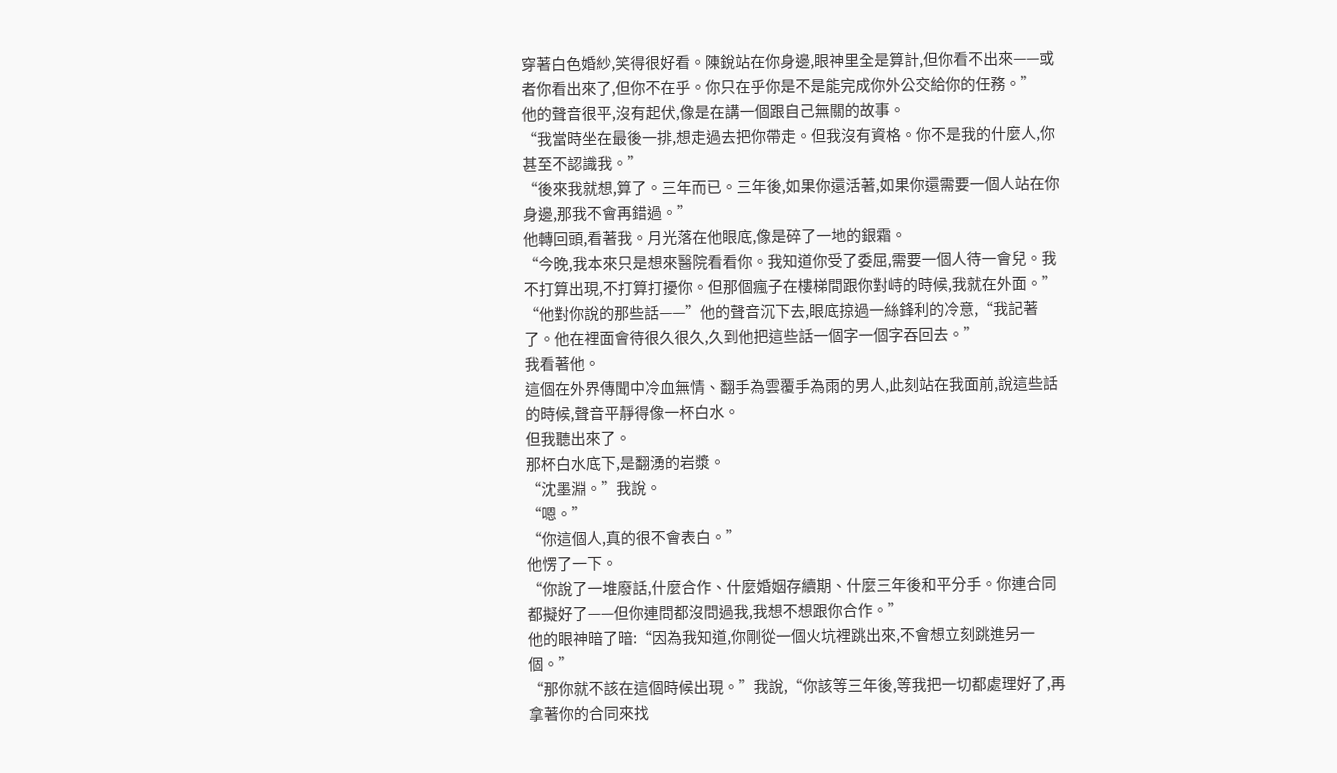穿著白色婚紗,笑得很好看。陳銳站在你身邊,眼神里全是算計,但你看不出來——或者你看出來了,但你不在乎。你只在乎你是不是能完成你外公交給你的任務。”
他的聲音很平,沒有起伏,像是在講一個跟自己無關的故事。
“我當時坐在最後一排,想走過去把你帶走。但我沒有資格。你不是我的什麼人,你甚至不認識我。”
“後來我就想,算了。三年而已。三年後,如果你還活著,如果你還需要一個人站在你身邊,那我不會再錯過。”
他轉回頭,看著我。月光落在他眼底,像是碎了一地的銀霜。
“今晚,我本來只是想來醫院看看你。我知道你受了委屈,需要一個人待一會兒。我不打算出現,不打算打擾你。但那個瘋子在樓梯間跟你對峙的時候,我就在外面。”
“他對你說的那些話——”他的聲音沉下去,眼底掠過一絲鋒利的冷意,“我記著了。他在裡面會待很久很久,久到他把這些話一個字一個字吞回去。”
我看著他。
這個在外界傳聞中冷血無情、翻手為雲覆手為雨的男人,此刻站在我面前,說這些話的時候,聲音平靜得像一杯白水。
但我聽出來了。
那杯白水底下,是翻湧的岩漿。
“沈墨淵。”我說。
“嗯。”
“你這個人,真的很不會表白。”
他愣了一下。
“你說了一堆廢話,什麼合作、什麼婚姻存續期、什麼三年後和平分手。你連合同都擬好了——但你連問都沒問過我,我想不想跟你合作。”
他的眼神暗了暗:“因為我知道,你剛從一個火坑裡跳出來,不會想立刻跳進另一個。”
“那你就不該在這個時候出現。”我說,“你該等三年後,等我把一切都處理好了,再拿著你的合同來找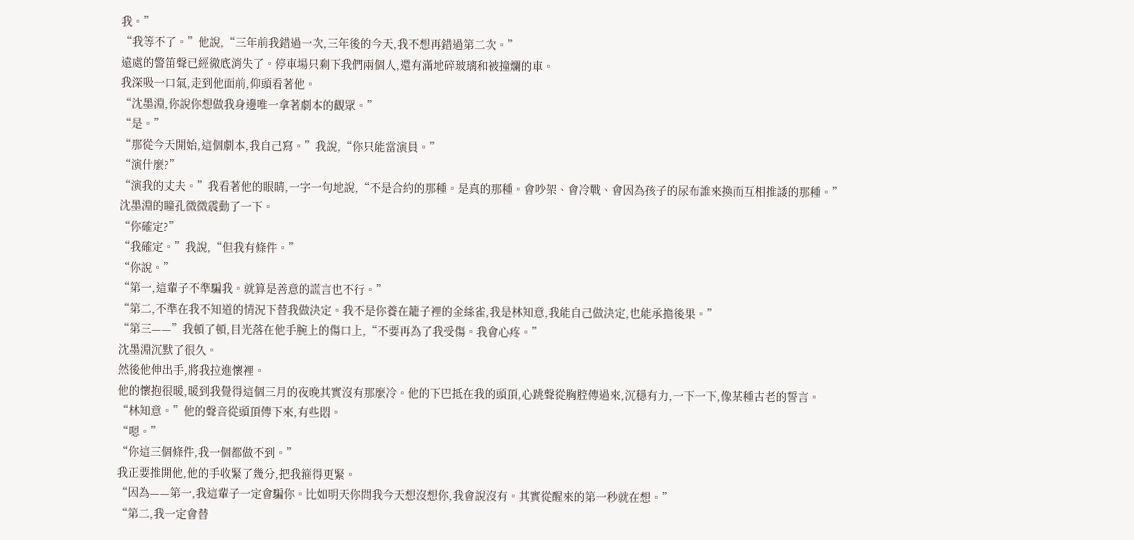我。”
“我等不了。”他說,“三年前我錯過一次,三年後的今天,我不想再錯過第二次。”
遠處的警笛聲已經徹底消失了。停車場只剩下我們兩個人,還有滿地碎玻璃和被撞爛的車。
我深吸一口氣,走到他面前,仰頭看著他。
“沈墨淵,你說你想做我身邊唯一拿著劇本的觀眾。”
“是。”
“那從今天開始,這個劇本,我自己寫。”我說,“你只能當演員。”
“演什麼?”
“演我的丈夫。”我看著他的眼睛,一字一句地說,“不是合約的那種。是真的那種。會吵架、會冷戰、會因為孩子的尿布誰來換而互相推諉的那種。”
沈墨淵的瞳孔微微震動了一下。
“你確定?”
“我確定。”我說,“但我有條件。”
“你說。”
“第一,這輩子不準騙我。就算是善意的謊言也不行。”
“第二,不準在我不知道的情況下替我做決定。我不是你養在籠子裡的金絲雀,我是林知意,我能自己做決定,也能承擔後果。”
“第三——”我頓了頓,目光落在他手腕上的傷口上,“不要再為了我受傷。我會心疼。”
沈墨淵沉默了很久。
然後他伸出手,將我拉進懷裡。
他的懷抱很暖,暖到我覺得這個三月的夜晚其實沒有那麼冷。他的下巴抵在我的頭頂,心跳聲從胸腔傳過來,沉穩有力,一下一下,像某種古老的誓言。
“林知意。”他的聲音從頭頂傳下來,有些悶。
“嗯。”
“你這三個條件,我一個都做不到。”
我正要推開他,他的手收緊了幾分,把我箍得更緊。
“因為——第一,我這輩子一定會騙你。比如明天你問我今天想沒想你,我會說沒有。其實從醒來的第一秒就在想。”
“第二,我一定會替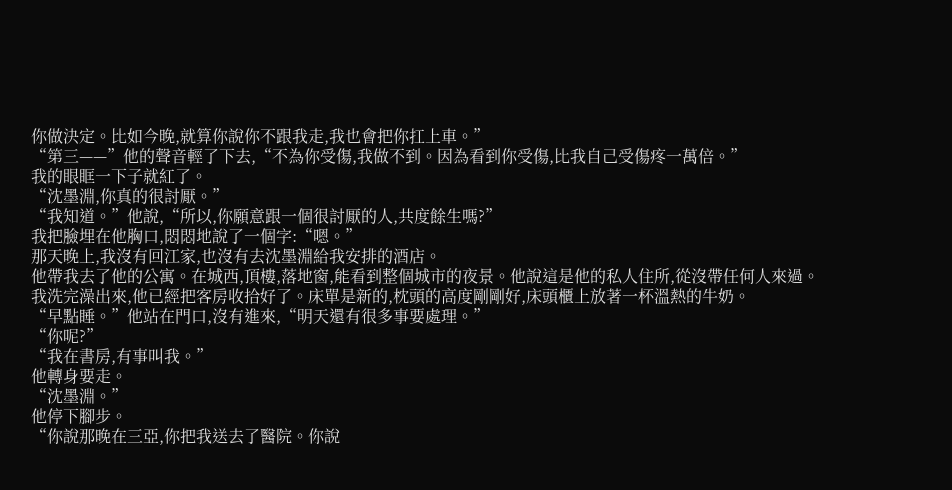你做決定。比如今晚,就算你說你不跟我走,我也會把你扛上車。”
“第三——”他的聲音輕了下去,“不為你受傷,我做不到。因為看到你受傷,比我自己受傷疼一萬倍。”
我的眼眶一下子就紅了。
“沈墨淵,你真的很討厭。”
“我知道。”他說,“所以,你願意跟一個很討厭的人,共度餘生嗎?”
我把臉埋在他胸口,悶悶地說了一個字:“嗯。”
那天晚上,我沒有回江家,也沒有去沈墨淵給我安排的酒店。
他帶我去了他的公寓。在城西,頂樓,落地窗,能看到整個城市的夜景。他說這是他的私人住所,從沒帶任何人來過。
我洗完澡出來,他已經把客房收拾好了。床單是新的,枕頭的高度剛剛好,床頭櫃上放著一杯溫熱的牛奶。
“早點睡。”他站在門口,沒有進來,“明天還有很多事要處理。”
“你呢?”
“我在書房,有事叫我。”
他轉身要走。
“沈墨淵。”
他停下腳步。
“你說那晚在三亞,你把我送去了醫院。你說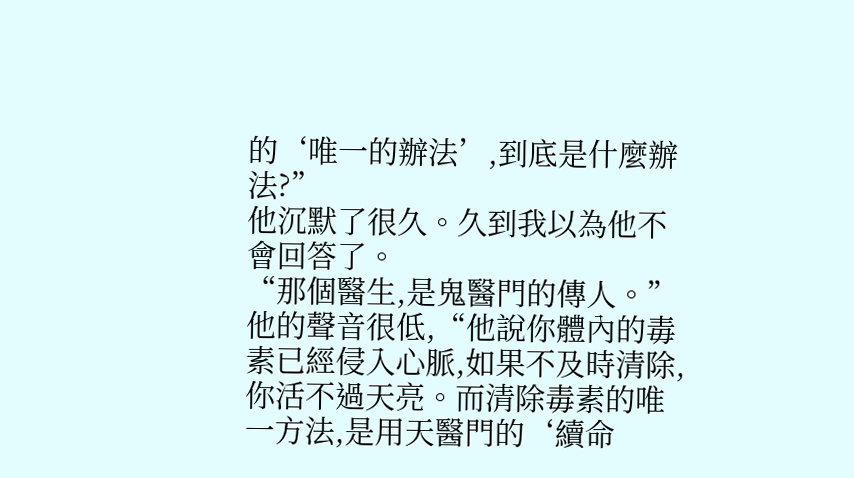的‘唯一的辦法’,到底是什麼辦法?”
他沉默了很久。久到我以為他不會回答了。
“那個醫生,是鬼醫門的傳人。”他的聲音很低,“他說你體內的毒素已經侵入心脈,如果不及時清除,你活不過天亮。而清除毒素的唯一方法,是用天醫門的‘續命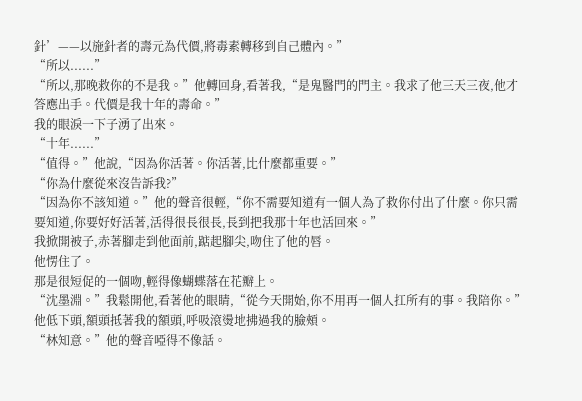針’——以施針者的壽元為代價,將毒素轉移到自己體內。”
“所以......”
“所以,那晚救你的不是我。”他轉回身,看著我,“是鬼醫門的門主。我求了他三天三夜,他才答應出手。代價是我十年的壽命。”
我的眼淚一下子湧了出來。
“十年......”
“值得。”他說,“因為你活著。你活著,比什麼都重要。”
“你為什麼從來沒告訴我?”
“因為你不該知道。”他的聲音很輕,“你不需要知道有一個人為了救你付出了什麼。你只需要知道,你要好好活著,活得很長很長,長到把我那十年也活回來。”
我掀開被子,赤著腳走到他面前,踮起腳尖,吻住了他的唇。
他愣住了。
那是很短促的一個吻,輕得像蝴蝶落在花瓣上。
“沈墨淵。”我鬆開他,看著他的眼睛,“從今天開始,你不用再一個人扛所有的事。我陪你。”
他低下頭,額頭抵著我的額頭,呼吸滾燙地拂過我的臉頰。
“林知意。”他的聲音啞得不像話。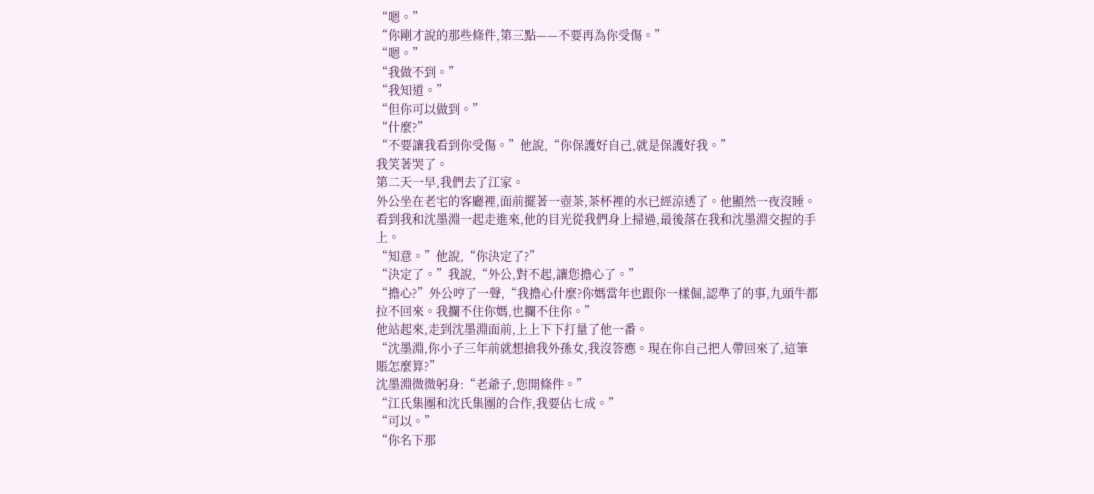“嗯。”
“你剛才說的那些條件,第三點——不要再為你受傷。”
“嗯。”
“我做不到。”
“我知道。”
“但你可以做到。”
“什麼?”
“不要讓我看到你受傷。”他說,“你保護好自己,就是保護好我。”
我笑著哭了。
第二天一早,我們去了江家。
外公坐在老宅的客廳裡,面前擺著一壺茶,茶杯裡的水已經涼透了。他顯然一夜沒睡。
看到我和沈墨淵一起走進來,他的目光從我們身上掃過,最後落在我和沈墨淵交握的手上。
“知意。”他說,“你決定了?”
“決定了。”我說,“外公,對不起,讓您擔心了。”
“擔心?”外公哼了一聲,“我擔心什麼?你媽當年也跟你一樣倔,認準了的事,九頭牛都拉不回來。我攔不住你媽,也攔不住你。”
他站起來,走到沈墨淵面前,上上下下打量了他一番。
“沈墨淵,你小子三年前就想搶我外孫女,我沒答應。現在你自己把人帶回來了,這筆賬怎麼算?”
沈墨淵微微躬身:“老爺子,您開條件。”
“江氏集團和沈氏集團的合作,我要佔七成。”
“可以。”
“你名下那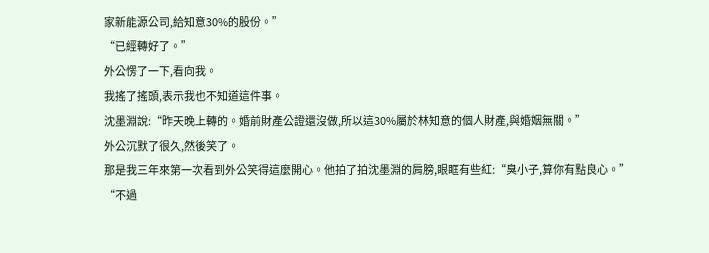家新能源公司,給知意30%的股份。”
“已經轉好了。”
外公愣了一下,看向我。
我搖了搖頭,表示我也不知道這件事。
沈墨淵說:“昨天晚上轉的。婚前財產公證還沒做,所以這30%屬於林知意的個人財產,與婚姻無關。”
外公沉默了很久,然後笑了。
那是我三年來第一次看到外公笑得這麼開心。他拍了拍沈墨淵的肩膀,眼眶有些紅:“臭小子,算你有點良心。”
“不過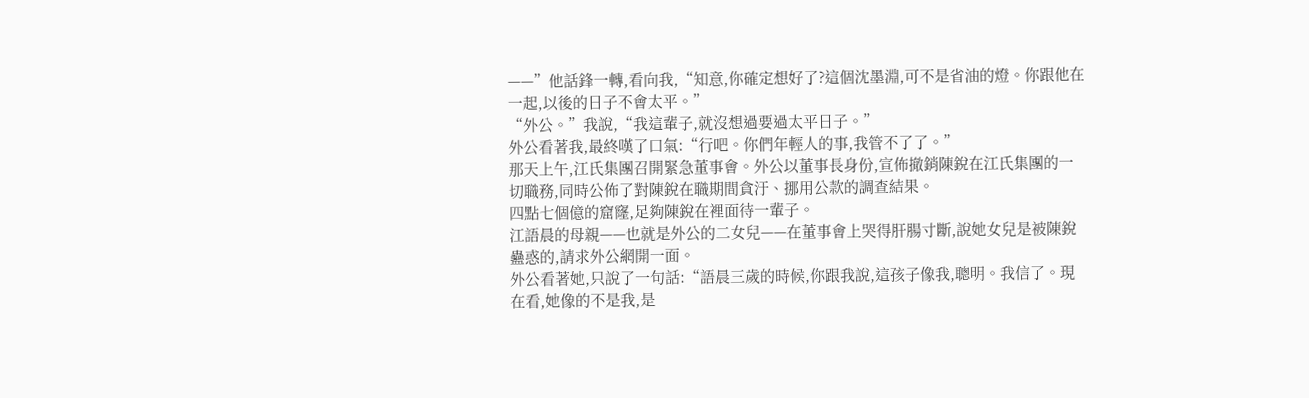——”他話鋒一轉,看向我,“知意,你確定想好了?這個沈墨淵,可不是省油的燈。你跟他在一起,以後的日子不會太平。”
“外公。”我說,“我這輩子,就沒想過要過太平日子。”
外公看著我,最終嘆了口氣:“行吧。你們年輕人的事,我管不了了。”
那天上午,江氏集團召開緊急董事會。外公以董事長身份,宣佈撤銷陳銳在江氏集團的一切職務,同時公佈了對陳銳在職期間貪汙、挪用公款的調查結果。
四點七個億的窟窿,足夠陳銳在裡面待一輩子。
江語晨的母親——也就是外公的二女兒——在董事會上哭得肝腸寸斷,說她女兒是被陳銳蠱惑的,請求外公網開一面。
外公看著她,只說了一句話:“語晨三歲的時候,你跟我說,這孩子像我,聰明。我信了。現在看,她像的不是我,是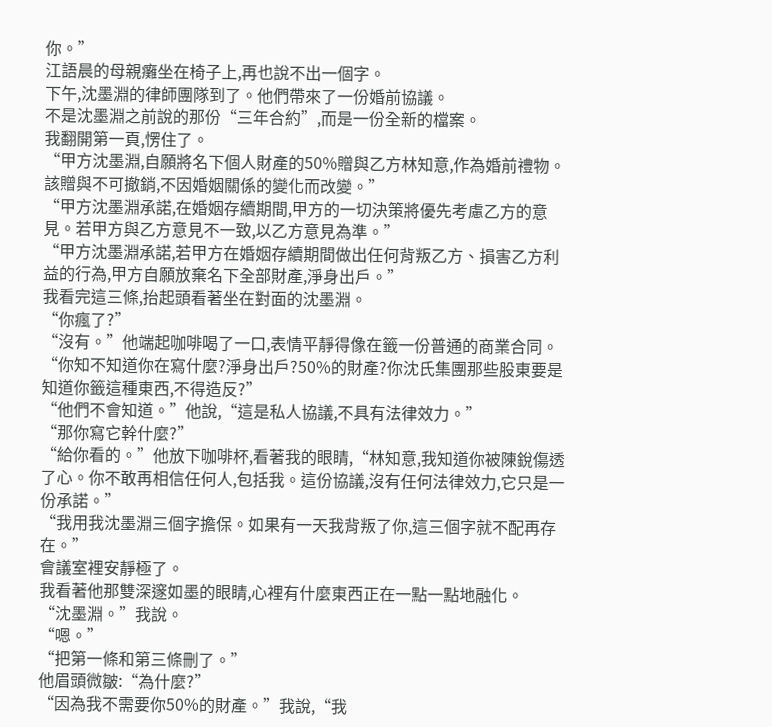你。”
江語晨的母親癱坐在椅子上,再也說不出一個字。
下午,沈墨淵的律師團隊到了。他們帶來了一份婚前協議。
不是沈墨淵之前說的那份“三年合約”,而是一份全新的檔案。
我翻開第一頁,愣住了。
“甲方沈墨淵,自願將名下個人財產的50%贈與乙方林知意,作為婚前禮物。該贈與不可撤銷,不因婚姻關係的變化而改變。”
“甲方沈墨淵承諾,在婚姻存續期間,甲方的一切決策將優先考慮乙方的意見。若甲方與乙方意見不一致,以乙方意見為準。”
“甲方沈墨淵承諾,若甲方在婚姻存續期間做出任何背叛乙方、損害乙方利益的行為,甲方自願放棄名下全部財產,淨身出戶。”
我看完這三條,抬起頭看著坐在對面的沈墨淵。
“你瘋了?”
“沒有。”他端起咖啡喝了一口,表情平靜得像在籤一份普通的商業合同。
“你知不知道你在寫什麼?淨身出戶?50%的財產?你沈氏集團那些股東要是知道你籤這種東西,不得造反?”
“他們不會知道。”他說,“這是私人協議,不具有法律效力。”
“那你寫它幹什麼?”
“給你看的。”他放下咖啡杯,看著我的眼睛,“林知意,我知道你被陳銳傷透了心。你不敢再相信任何人,包括我。這份協議,沒有任何法律效力,它只是一份承諾。”
“我用我沈墨淵三個字擔保。如果有一天我背叛了你,這三個字就不配再存在。”
會議室裡安靜極了。
我看著他那雙深邃如墨的眼睛,心裡有什麼東西正在一點一點地融化。
“沈墨淵。”我說。
“嗯。”
“把第一條和第三條刪了。”
他眉頭微皺:“為什麼?”
“因為我不需要你50%的財產。”我說,“我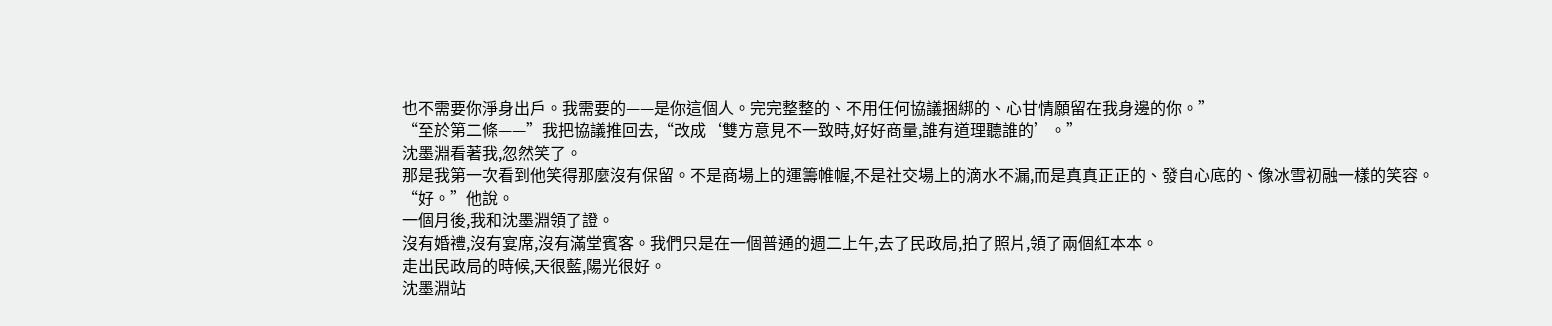也不需要你淨身出戶。我需要的——是你這個人。完完整整的、不用任何協議捆綁的、心甘情願留在我身邊的你。”
“至於第二條——”我把協議推回去,“改成‘雙方意見不一致時,好好商量,誰有道理聽誰的’。”
沈墨淵看著我,忽然笑了。
那是我第一次看到他笑得那麼沒有保留。不是商場上的運籌帷幄,不是社交場上的滴水不漏,而是真真正正的、發自心底的、像冰雪初融一樣的笑容。
“好。”他說。
一個月後,我和沈墨淵領了證。
沒有婚禮,沒有宴席,沒有滿堂賓客。我們只是在一個普通的週二上午,去了民政局,拍了照片,領了兩個紅本本。
走出民政局的時候,天很藍,陽光很好。
沈墨淵站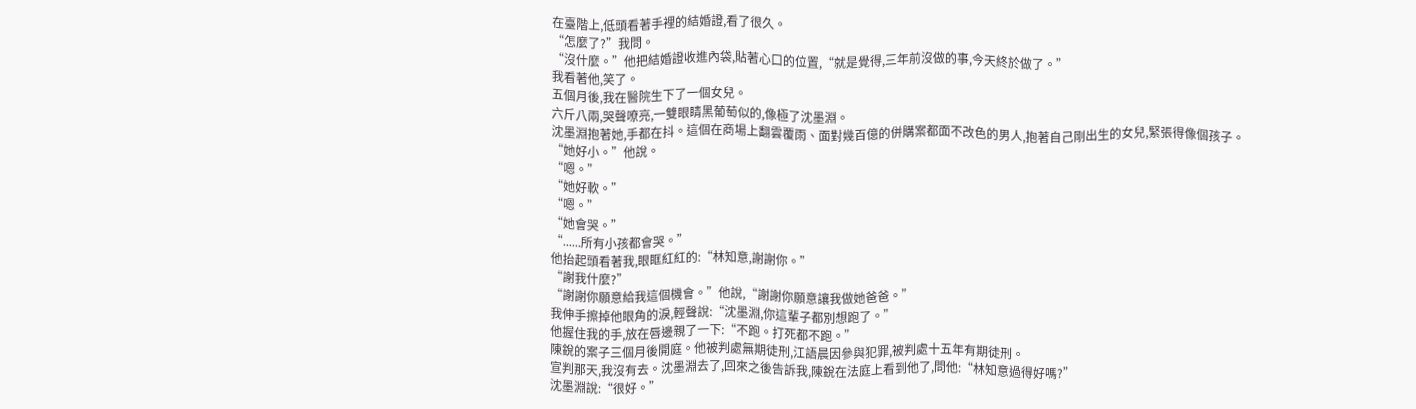在臺階上,低頭看著手裡的結婚證,看了很久。
“怎麼了?”我問。
“沒什麼。”他把結婚證收進內袋,貼著心口的位置,“就是覺得,三年前沒做的事,今天終於做了。”
我看著他,笑了。
五個月後,我在醫院生下了一個女兒。
六斤八兩,哭聲嘹亮,一雙眼睛黑葡萄似的,像極了沈墨淵。
沈墨淵抱著她,手都在抖。這個在商場上翻雲覆雨、面對幾百億的併購案都面不改色的男人,抱著自己剛出生的女兒,緊張得像個孩子。
“她好小。”他說。
“嗯。”
“她好軟。”
“嗯。”
“她會哭。”
“......所有小孩都會哭。”
他抬起頭看著我,眼眶紅紅的:“林知意,謝謝你。”
“謝我什麼?”
“謝謝你願意給我這個機會。”他說,“謝謝你願意讓我做她爸爸。”
我伸手擦掉他眼角的淚,輕聲說:“沈墨淵,你這輩子都別想跑了。”
他握住我的手,放在唇邊親了一下:“不跑。打死都不跑。”
陳銳的案子三個月後開庭。他被判處無期徒刑,江語晨因參與犯罪,被判處十五年有期徒刑。
宣判那天,我沒有去。沈墨淵去了,回來之後告訴我,陳銳在法庭上看到他了,問他:“林知意過得好嗎?”
沈墨淵說:“很好。”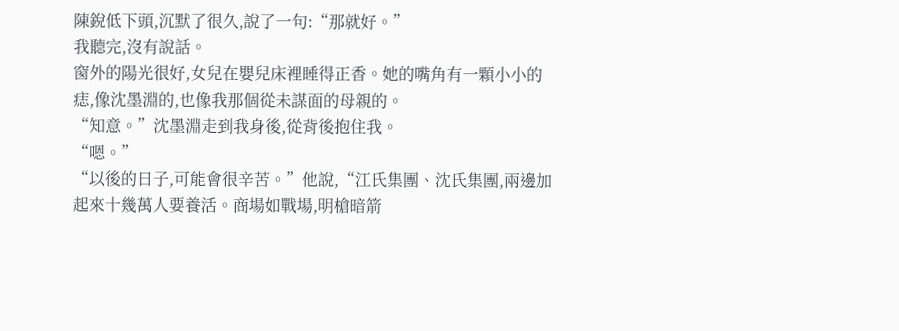陳銳低下頭,沉默了很久,說了一句:“那就好。”
我聽完,沒有說話。
窗外的陽光很好,女兒在嬰兒床裡睡得正香。她的嘴角有一顆小小的痣,像沈墨淵的,也像我那個從未謀面的母親的。
“知意。”沈墨淵走到我身後,從背後抱住我。
“嗯。”
“以後的日子,可能會很辛苦。”他說,“江氏集團、沈氏集團,兩邊加起來十幾萬人要養活。商場如戰場,明槍暗箭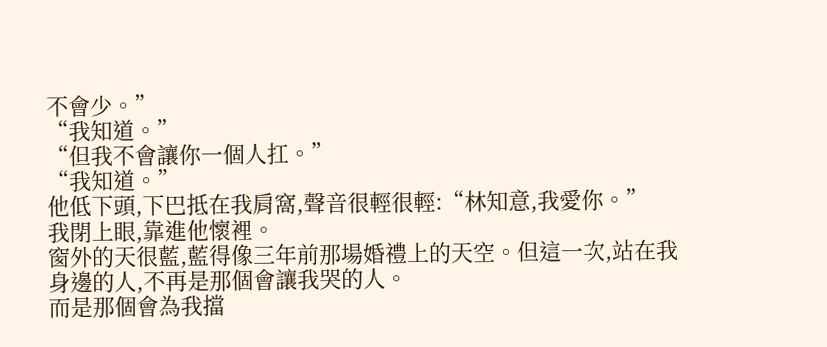不會少。”
“我知道。”
“但我不會讓你一個人扛。”
“我知道。”
他低下頭,下巴抵在我肩窩,聲音很輕很輕:“林知意,我愛你。”
我閉上眼,靠進他懷裡。
窗外的天很藍,藍得像三年前那場婚禮上的天空。但這一次,站在我身邊的人,不再是那個會讓我哭的人。
而是那個會為我擋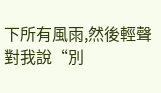下所有風雨,然後輕聲對我說“別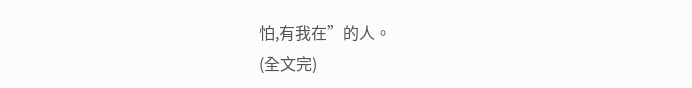怕,有我在”的人。
(全文完)